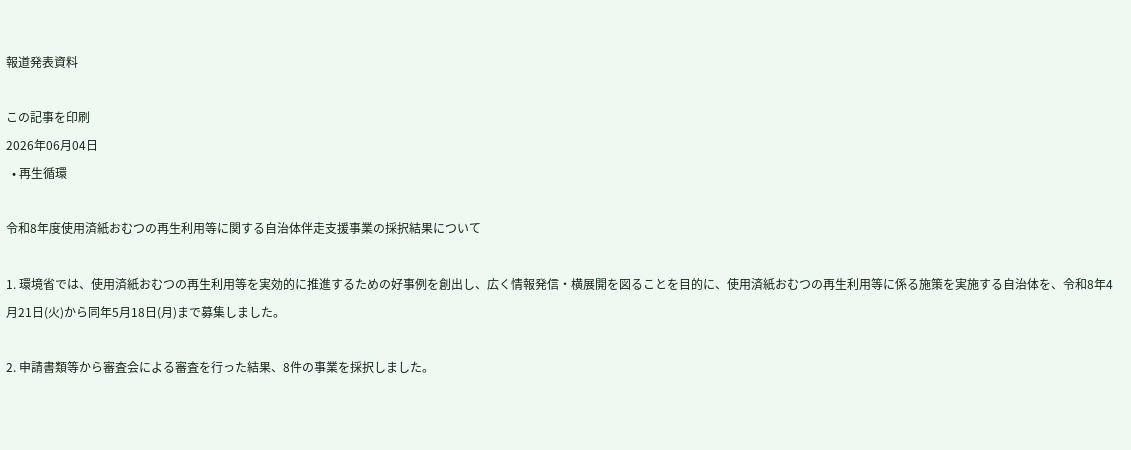報道発表資料

この記事を印刷
2026年06月04日
  • 再生循環

令和8年度使用済紙おむつの再生利用等に関する自治体伴走支援事業の採択結果について

1. 環境省では、使用済紙おむつの再生利用等を実効的に推進するための好事例を創出し、広く情報発信・横展開を図ることを目的に、使用済紙おむつの再生利用等に係る施策を実施する自治体を、令和8年4月21日(火)から同年5月18日(月)まで募集しました。

2. 申請書類等から審査会による審査を行った結果、8件の事業を採択しました。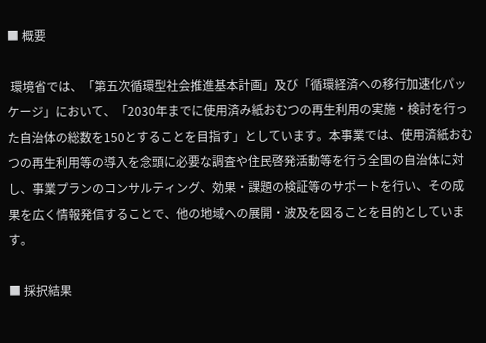■ 概要

 環境省では、「第五次循環型社会推進基本計画」及び「循環経済への移行加速化パッケージ」において、「2030年までに使用済み紙おむつの再生利用の実施・検討を行った自治体の総数を150とすることを目指す」としています。本事業では、使用済紙おむつの再生利用等の導入を念頭に必要な調査や住民啓発活動等を行う全国の自治体に対し、事業プランのコンサルティング、効果・課題の検証等のサポートを行い、その成果を広く情報発信することで、他の地域への展開・波及を図ることを目的としています。

■ 採択結果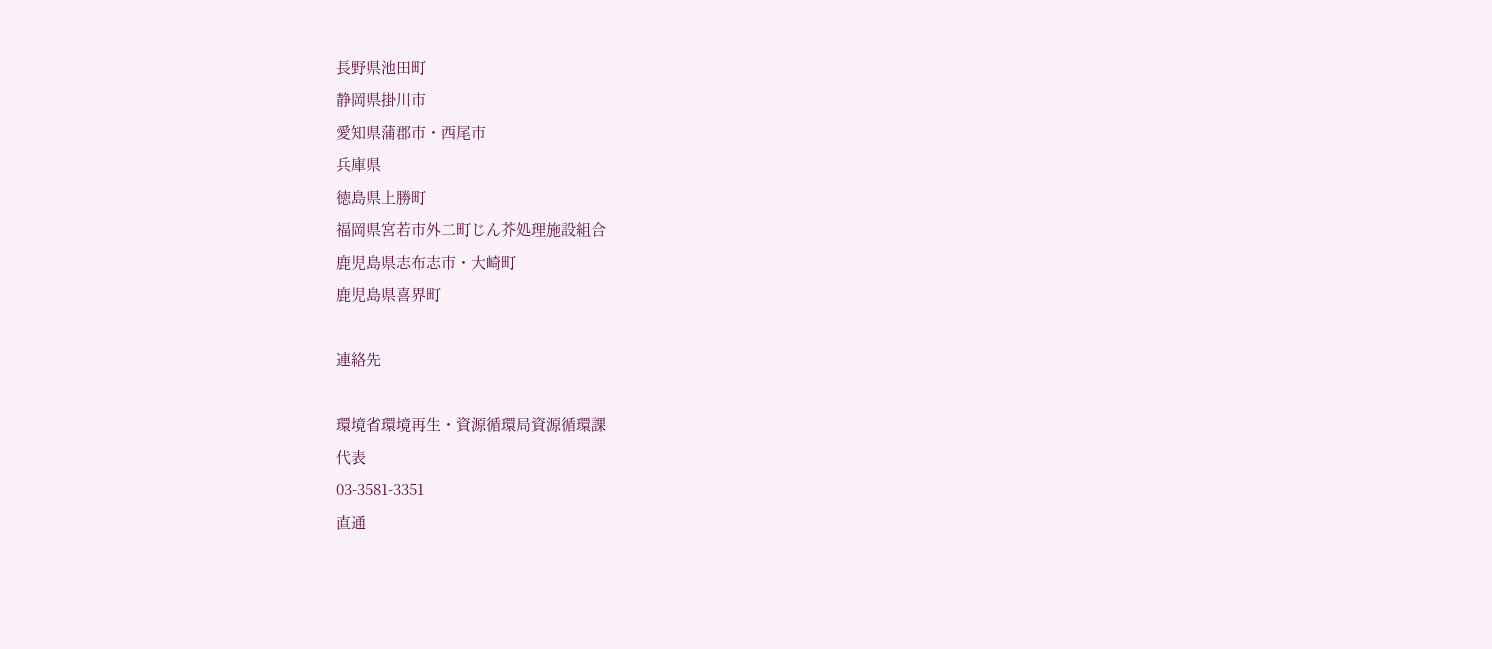長野県池田町
静岡県掛川市
愛知県蒲郡市・西尾市
兵庫県
徳島県上勝町
福岡県宮若市外二町じん芥処理施設組合
鹿児島県志布志市・大崎町
鹿児島県喜界町

連絡先

環境省環境再生・資源循環局資源循環課
代表
03-3581-3351
直通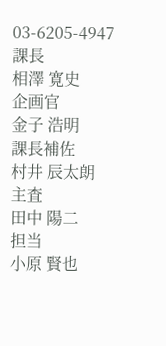03-6205-4947
課長
相澤 寛史
企画官
金子 浩明
課長補佐
村井 辰太朗
主査
田中 陽二
担当
小原 賢也